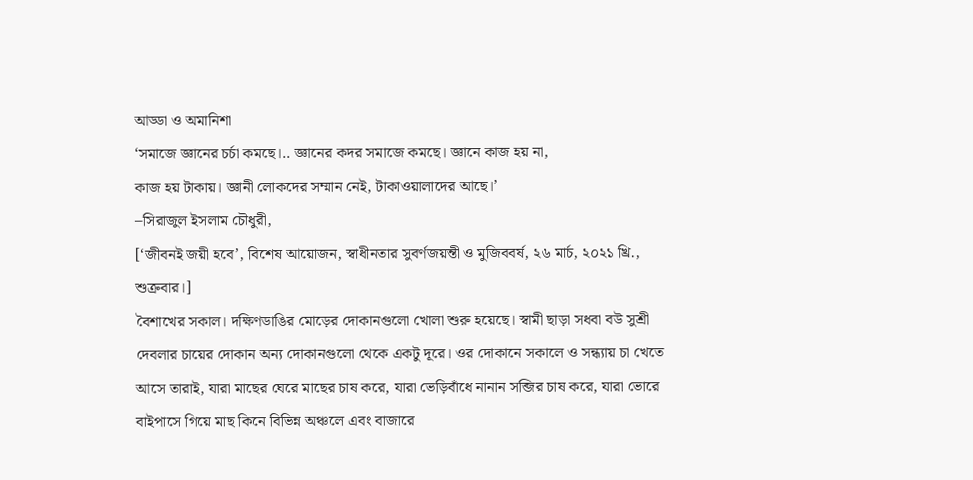আড্ডা ও অমানিশা
‘সমাজে জ্ঞানের চর্চা কমছে।.. জ্ঞানের কদর সমাজে কমছে। জ্ঞানে কাজ হয় না,
কাজ হয় টাকায়। জ্ঞানী লোকদের সম্মান নেই, টাকাওয়ালাদের আছে।’
–সিরাজুল ইসলাম চৌধুরী,
[‘জীবনই জয়ী হবে’, বিশেষ আয়োজন, স্বাধীনতার সুবর্ণজয়ন্তী ও মুজিববর্ষ, ২৬ মার্চ, ২০২১ খ্রি., শুক্রবার।]
বৈশাখের সকাল। দক্ষিণডাঙির মোড়ের দোকানগুলো খোলা শুরু হয়েছে। স্বামী ছাড়া সধবা বউ সুশ্রী দেবলার চায়ের দোকান অন্য দোকানগুলো থেকে একটু দূরে। ওর দোকানে সকালে ও সন্ধ্যায় চা খেতে আসে তারাই, যারা মাছের ঘেরে মাছের চাষ করে, যারা ভেড়িবাঁধে নানান সব্জির চাষ করে, যারা ভোরে বাইপাসে গিয়ে মাছ কিনে বিভিন্ন অঞ্চলে এবং বাজারে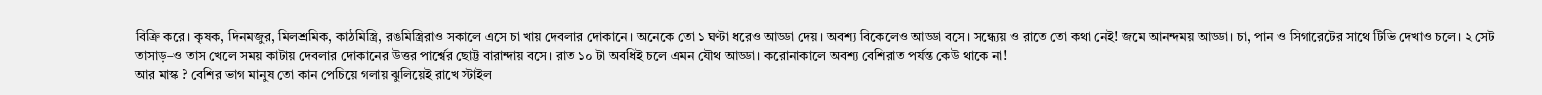বিক্রি করে। কৃষক, দিনমজুর, মিলশ্রমিক, কাঠমিস্ত্রি, রঙমিস্ত্রিরাও সকালে এসে চা খায় দেবলার দোকানে। অনেকে তো ১ ঘণ্টা ধরেও আড্ডা দেয়। অবশ্য বিকেলেও আড্ডা বসে। সন্ধ্যেয় ও রাতে তো কথা নেই! জমে আনন্দময় আড্ডা। চা, পান ও সিগারেটের সাথে টিভি দেখাও চলে। ২ সেট তাসাড়–ও তাস খেলে সময় কাটায় দেবলার দোকানের উত্তর পার্শ্বের ছোট্ট বারান্দায় বসে। রাত ১০ টা অবধিই চলে এমন যৌথ আড্ডা। করোনাকালে অবশ্য বেশিরাত পর্যন্ত কেউ থাকে না!
আর মাস্ক ? বেশির ভাগ মানুষ তো কান পেচিয়ে গলায় ঝুলিয়েই রাখে স্টাইল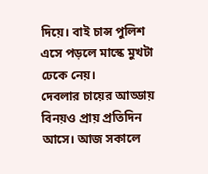দিয়ে। বাই চান্স পুলিশ এসে পড়লে মাস্কে মুখটা ঢেকে নেয়।
দেবলার চায়ের আড্ডায় বিনয়ও প্রায় প্রতিদিন আসে। আজ সকালে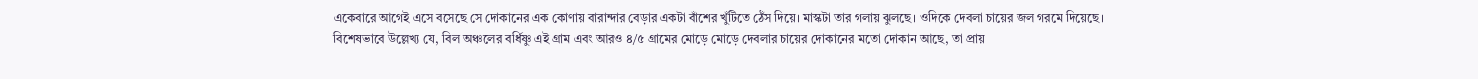একেবারে আগেই এসে বসেছে সে দোকানের এক কোণায় বারান্দার বেড়ার একটা বাঁশের খুঁটিতে ঠেঁস দিয়ে। মাস্কটা তার গলায় ঝুলছে। ওদিকে দেবলা চায়ের জল গরমে দিয়েছে।
বিশেষভাবে উল্লেখ্য যে, বিল অঞ্চলের বর্ধিষ্ণু এই গ্রাম এবং আরও ৪/৫ গ্রামের মোড়ে মোড়ে দেবলার চায়ের দোকানের মতো দোকান আছে, তা প্রায়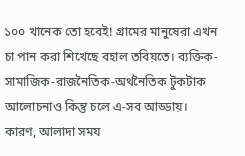১০০ খানেক তো হবেই! গ্রামের মানুষেরা এখন চা পান করা শিখেছে বহাল তবিয়তে। ব্যক্তিক-সামাজিক-রাজনৈতিক-অর্থনৈতিক টুকটাক আলোচনাও কিন্তু চলে এ-সব আড্ডায়। কারণ, আলাদা সময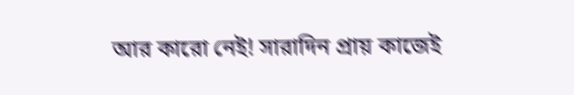আর কারো নেই! সারাদিন প্রায় কাজেই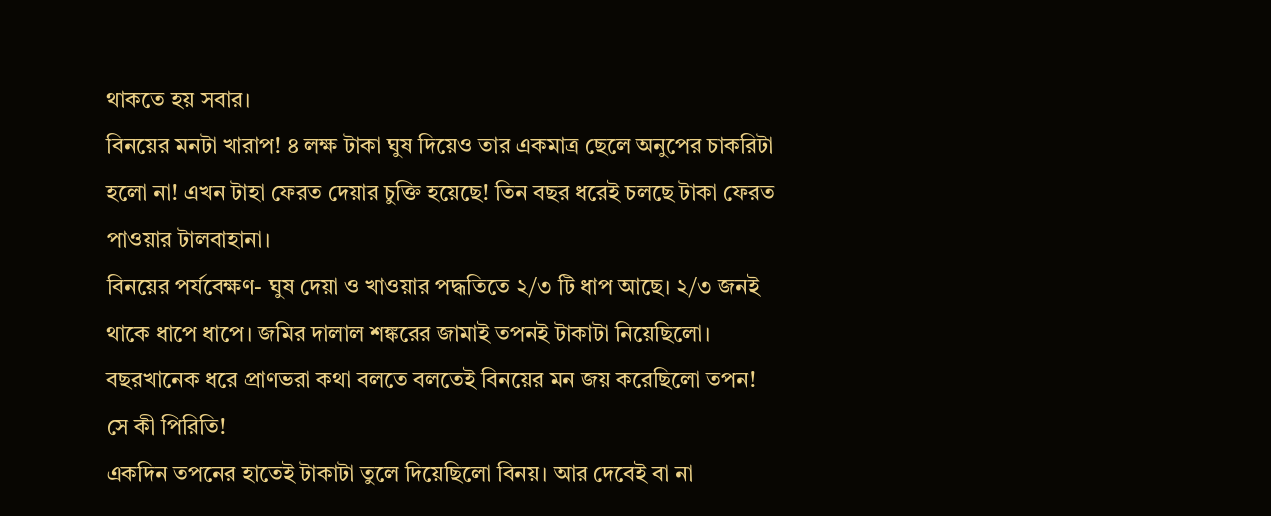থাকতে হয় সবার।
বিনয়ের মনটা খারাপ! ৪ লক্ষ টাকা ঘুষ দিয়েও তার একমাত্র ছেলে অনুপের চাকরিটা হলো না! এখন টাহা ফেরত দেয়ার চুক্তি হয়েছে! তিন বছর ধরেই চলছে টাকা ফেরত পাওয়ার টালবাহানা।
বিনয়ের পর্যবেক্ষণ- ঘুষ দেয়া ও খাওয়ার পদ্ধতিতে ২/৩ টি ধাপ আছে। ২/৩ জনই থাকে ধাপে ধাপে। জমির দালাল শঙ্করের জামাই তপনই টাকাটা নিয়েছিলো। বছরখানেক ধরে প্রাণভরা কথা বলতে বলতেই বিনয়ের মন জয় করেছিলো তপন! সে কী পিরিতি!
একদিন তপনের হাতেই টাকাটা তুলে দিয়েছিলো বিনয়। আর দেবেই বা না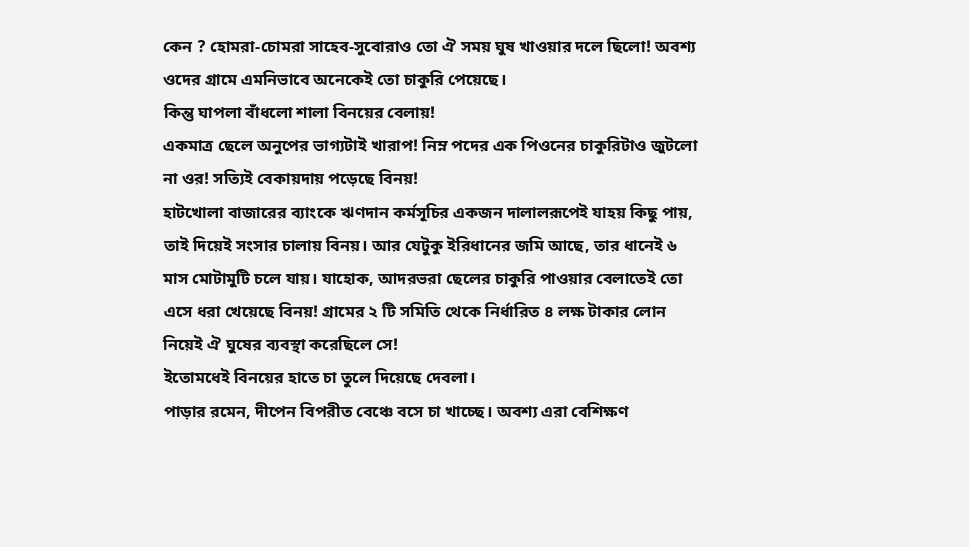কেন ? হোমরা-চোমরা সাহেব-সুবোরাও তো ঐ সময় ঘুষ খাওয়ার দলে ছিলো! অবশ্য ওদের গ্রামে এমনিভাবে অনেকেই তো চাকুরি পেয়েছে।
কিন্তু ঘাপলা বাঁধলো শালা বিনয়ের বেলায়!
একমাত্র ছেলে অনুপের ভাগ্যটাই খারাপ! নিম্ন পদের এক পিওনের চাকুরিটাও জুটলো না ওর! সত্যিই বেকায়দায় পড়েছে বিনয়!
হাটখোলা বাজারের ব্যাংকে ঋণদান কর্মসূচির একজন দালালরূপেই যাহয় কিছু পায়, তাই দিয়েই সংসার চালায় বিনয়। আর যেটুকু ইরিধানের জমি আছে, তার ধানেই ৬ মাস মোটামুটি চলে যায়। যাহোক, আদরভরা ছেলের চাকুরি পাওয়ার বেলাতেই তো এসে ধরা খেয়েছে বিনয়! গ্রামের ২ টি সমিতি থেকে নির্ধারিত ৪ লক্ষ টাকার লোন নিয়েই ঐ ঘুষের ব্যবস্থা করেছিলে সে!
ইতোমধেই বিনয়ের হাতে চা তুলে দিয়েছে দেবলা।
পাড়ার রমেন, দীপেন বিপরীত বেঞ্চে বসে চা খাচ্ছে। অবশ্য এরা বেশিক্ষণ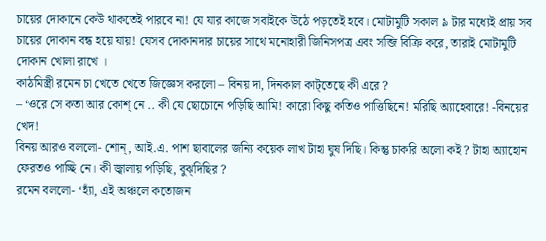চায়ের দোকানে কেউ থাকতেই পারবে না! যে যার কাজে সবাইকে উঠে পড়তেই হবে। মোটামুটি সকাল ৯ টার মধ্যেই প্রায় সব চায়ের দোকান বন্ধ হয়ে যায়! যেসব দোকানদার চায়ের সাথে মনোহারী জিনিসপত্র এবং সব্জি বিক্রি করে, তারাই মোটামুটি দোকান খোলা রাখে ।
কাঠমিস্ত্রী রমেন চা খেতে খেতে জিজ্ঞেস করলো – বিনয় দা, দিনকাল কাট্তেছে কী এরে ?
– ‘ওরে সে কতা আর কোশ্ নে .. কী যে ছোচোনে পড়িছি আমি! কারো কিছু কতিও পাত্তিছিনে! মরিছি অ্যাহেবারে! -বিনয়ের খেদ!
বিনয় আরও বললো- শোন্, আই.এ. পাশ ছাবালের জন্যি কয়েক লাখ টাহা ঘুষ দিছি। কিন্তু চাকরি অলো কই ? টাহা অ্যাহোন ফেরতও পাচ্ছি নে। কী জ্বালায় পড়িছি, বুঝ্দিছির ?
রমেন বললো- ‘হ্যাঁ, এই অঞ্চলে কতোজন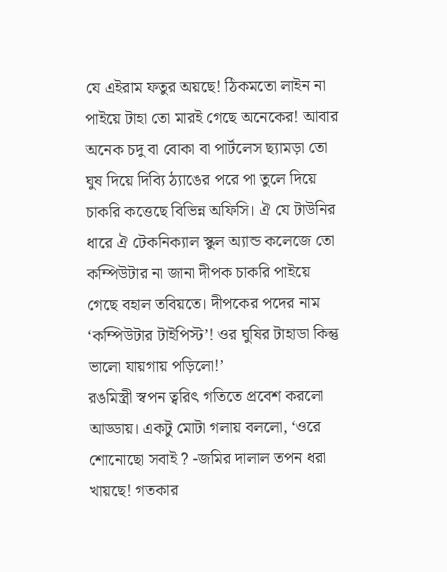যে এইরাম ফতুর অয়ছে! ঠিকমতো লাইন না পাইয়ে টাহা তো মারই গেছে অনেকের! আবার অনেক চদু বা বোকা বা পার্টলেস ছ্যামড়া তো ঘুষ দিয়ে দিব্যি ঠ্যাঙের পরে পা তুলে দিয়ে চাকরি কত্তেছে বিভিন্ন অফিসি। ঐ যে টাউনির ধারে ঐ টেকনিক্যাল স্কুল অ্যান্ড কলেজে তো কম্পিউটার না জানা দীপক চাকরি পাইয়ে গেছে বহাল তবিয়তে। দীপকের পদের নাম ‘কম্পিউটার টাইপিস্ট’! ওর ঘুষির টাহাডা কিন্তু ভালো যায়গায় পড়িলো!’
রঙমিস্ত্রী স্বপন ত্বরিৎ গতিতে প্রবেশ করলো আড্ডায়। একটু মোটা গলায় বললো, ‘ওরে শোনোছো সবাই ? -জমির দালাল তপন ধরা খায়ছে! গতকার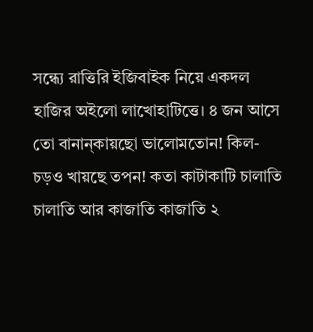সন্ধ্যে রাত্তিরি ইজিবাইক নিয়ে একদল হাজির অইলো লাখোহাটিত্তে। ৪ জন আসে তো বানান্কায়ছো ভালোমতোন! কিল-চড়ও খায়ছে তপন! কতা কাটাকাটি চালাতি চালাতি আর কাজাতি কাজাতি ২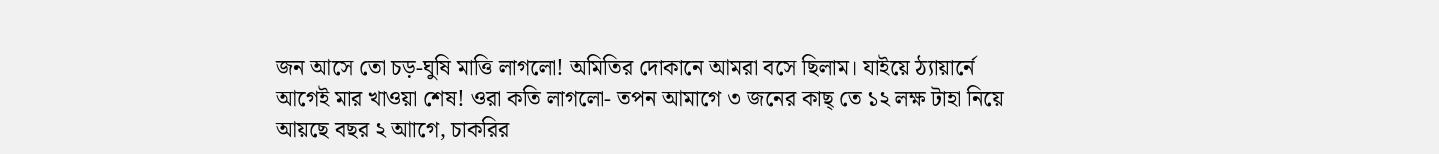জন আসে তো চড়-ঘুষি মাত্তি লাগলো! অমিতির দোকানে আমরা বসে ছিলাম। যাইয়ে ঠ্যায়ার্নে আগেই মার খাওয়া শেষ! ওরা কতি লাগলো- তপন আমাগে ৩ জনের কাছ্ তে ১২ লক্ষ টাহা নিয়ে আয়ছে বছর ২ আাগে, চাকরির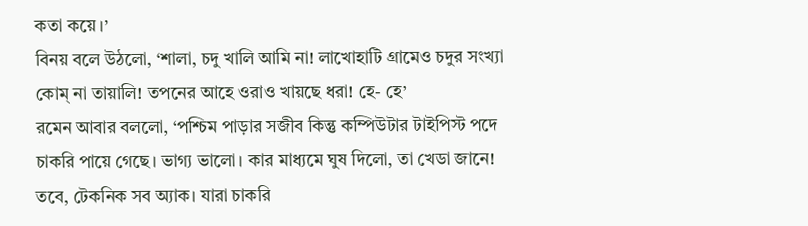কতা কয়ে।’
বিনয় বলে উঠলো, ‘শালা, চদু খালি আমি না! লাখোহাটি গ্রামেও চদুর সংখ্যা কোম্ না তায়ালি! তপনের আহে ওরাও খায়ছে ধরা! হে- হে’
রমেন আবার বললো, ‘পশ্চিম পাড়ার সজীব কিন্তু কম্পিউটার টাইপিস্ট পদে চাকরি পায়ে গেছে। ভাগ্য ভালো। কার মাধ্যমে ঘুষ দিলো, তা খেডা জানে! তবে, টেকনিক সব অ্যাক। যারা চাকরি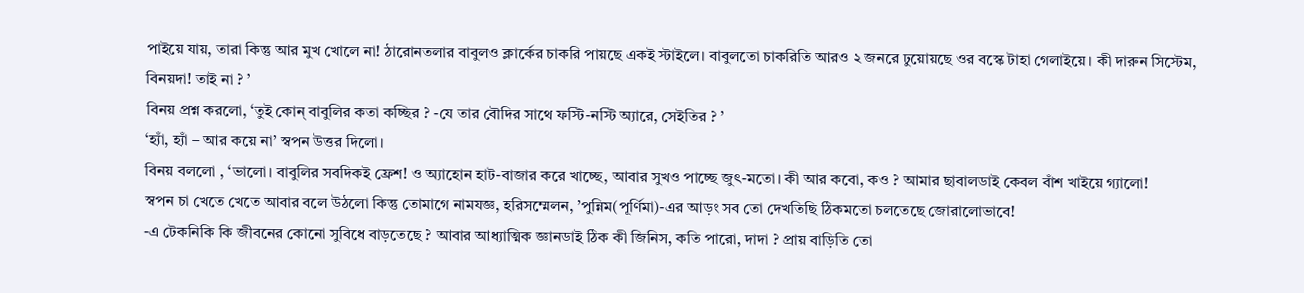পাইয়ে যায়, তারা কিন্তু আর মুখ খোলে না! ঠারোনতলার বাবুলও ক্লার্কের চাকরি পায়ছে একই স্টাইলে। বাবুলতো চাকরিতি আরও ২ জনরে ঢুয়োয়ছে ওর বস্কে টাহা গেলাইয়ে। কী দারুন সিস্টেম, বিনয়দা! তাই না ? ’
বিনয় প্রশ্ন করলো, ‘তুই কোন্ বাবুলির কতা কচ্ছির ? -যে তার বৌদির সাথে ফস্টি-নস্টি অ্যারে, সেইতির ? ’
‘হ্যাঁ, হ্যাঁ – আর কয়ে না’ স্বপন উত্তর দিলো।
বিনয় বললো , ‘ভালো। বাবুলির সবদিকই ফ্রেশ! ও অ্যাহোন হাট-বাজার করে খাচ্ছে, আবার সুখও পাচ্ছে জুৎ-মতো। কী আর কবো, কও ? আমার ছাবালডাই কেবল বাঁশ খাইয়ে গ্যালো!
স্বপন চা খেতে খেতে আবার বলে উঠলো কিন্তু তোমাগে নামযজ্ঞ, হরিসম্মেলন, ’পুন্নিম(পূর্ণিমা)-এর আড়ং সব তো দেখতিছি ঠিকমতো চলতেছে জোরালোভাবে!
-এ টেকনিকি কি জীবনের কোনো সুবিধে বাড়তেছে ? আবার আধ্যাত্মিক জ্ঞানডাই ঠিক কী জিনিস, কতি পারো, দাদা ? প্রায় বাড়িতি তো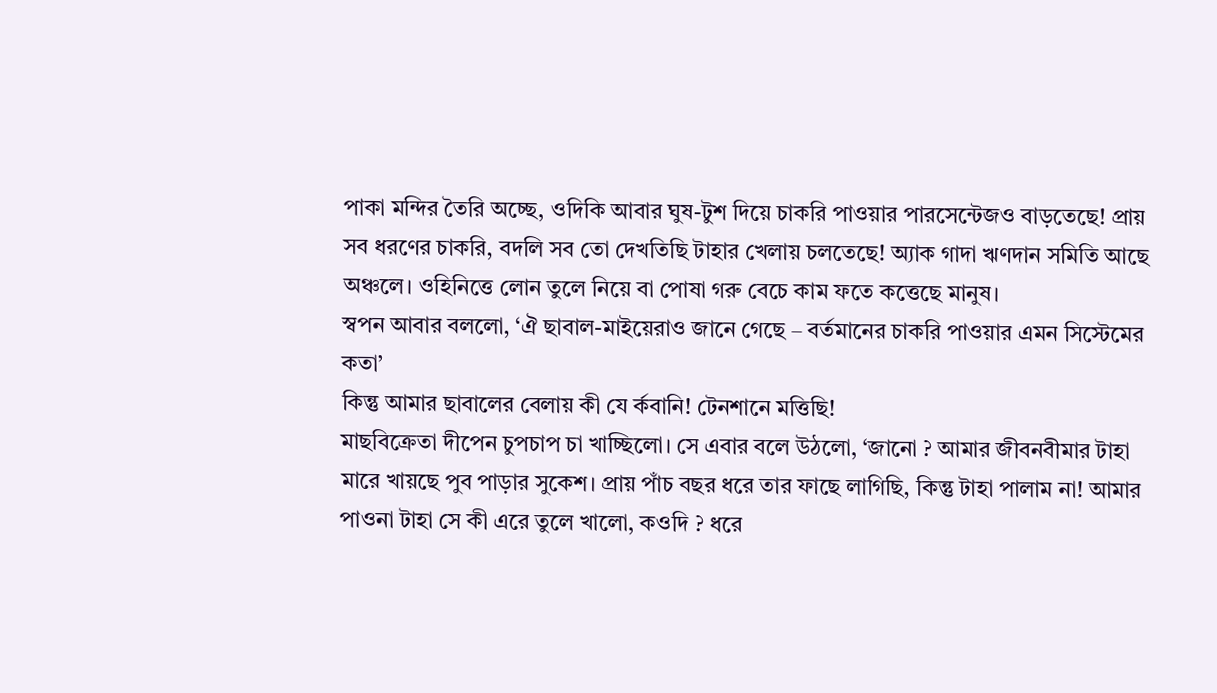পাকা মন্দির তৈরি অচ্ছে, ওদিকি আবার ঘুষ-টুশ দিয়ে চাকরি পাওয়ার পারসেন্টেজও বাড়তেছে! প্রায় সব ধরণের চাকরি, বদলি সব তো দেখতিছি টাহার খেলায় চলতেছে! অ্যাক গাদা ঋণদান সমিতি আছে অঞ্চলে। ওহিনিত্তে লোন তুলে নিয়ে বা পোষা গরু বেচে কাম ফতে কত্তেছে মানুষ।
স্বপন আবার বললো, ‘ঐ ছাবাল-মাইয়েরাও জানে গেছে – বর্তমানের চাকরি পাওয়ার এমন সিস্টেমের কতা’
কিন্তু আমার ছাবালের বেলায় কী যে র্কবানি! টেনশানে মত্তিছি!
মাছবিক্রেতা দীপেন চুপচাপ চা খাচ্ছিলো। সে এবার বলে উঠলো, ‘জানো ? আমার জীবনবীমার টাহা মারে খায়ছে পুব পাড়ার সুকেশ। প্রায় পাঁচ বছর ধরে তার ফাছে লাগিছি, কিন্তু টাহা পালাম না! আমার পাওনা টাহা সে কী এরে তুলে খালো, কওদি ? ধরে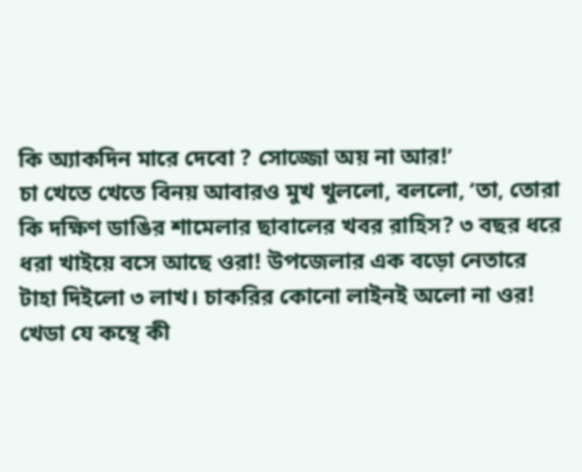কি অ্যাকদিন মারে দেবো ? সোজ্জো অয় না আর!’
চা খেতে খেতে বিনয় আবারও মুখ খুললো, বললো, ‘তা, তোরা কি দক্ষিণ ডাঙির শামেলার ছাবালের খবর রাহিস? ৩ বছর ধরে ধরা খাইয়ে বসে আছে ওরা! উপজেলার এক বড়ো নেতারে টাহা দিইলো ৩ লাখ। চাকরির কোনো লাইনই অলো না ওর! খেডা যে কন্থে কী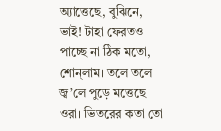অ্যাত্তেছে, বুঝিনে, ভাই! টাহা ফেরতও পাচ্ছে না ঠিক মতো, শোন্লাম। তলে তলে জ্ব’লে পুড়ে মত্তেছে ওরা। ভিতরের কতা তো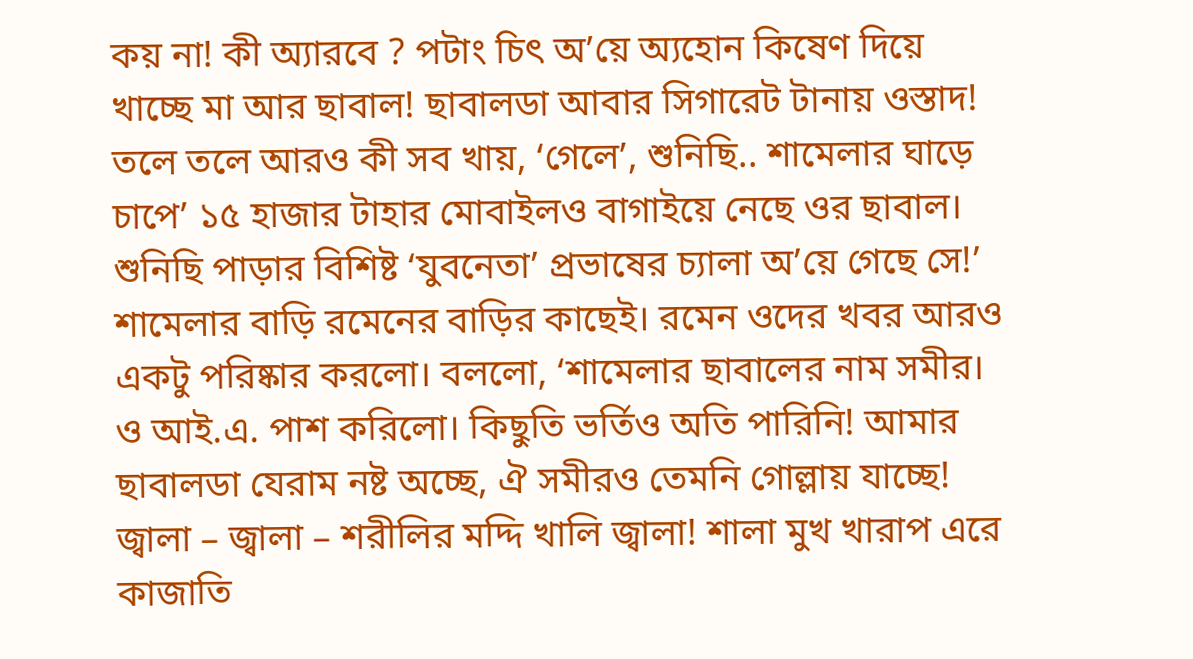কয় না! কী অ্যারবে ? পটাং চিৎ অ’য়ে অ্যহোন কিষেণ দিয়ে খাচ্ছে মা আর ছাবাল! ছাবালডা আবার সিগারেট টানায় ওস্তাদ! তলে তলে আরও কী সব খায়, ‘গেলে’, শুনিছি.. শামেলার ঘাড়ে চাপে’ ১৫ হাজার টাহার মোবাইলও বাগাইয়ে নেছে ওর ছাবাল। শুনিছি পাড়ার বিশিষ্ট ‘যুবনেতা’ প্রভাষের চ্যালা অ’য়ে গেছে সে!’
শামেলার বাড়ি রমেনের বাড়ির কাছেই। রমেন ওদের খবর আরও একটু পরিষ্কার করলো। বললো, ‘শামেলার ছাবালের নাম সমীর। ও আই.এ. পাশ করিলো। কিছুতি ভর্তিও অতি পারিনি! আমার ছাবালডা যেরাম নষ্ট অচ্ছে, ঐ সমীরও তেমনি গোল্লায় যাচ্ছে! জ্বালা – জ্বালা – শরীলির মদ্দি খালি জ্বালা! শালা মুখ খারাপ এরে কাজাতি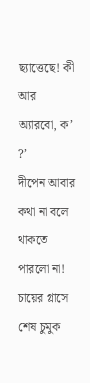ছ্যাত্তেছে! কী আর অ্যারবো, ক’ ?’
দীপেন আবার কথা না বলে থাকতে পারলো না! চায়ের গ্লাসে শেষ চুমুক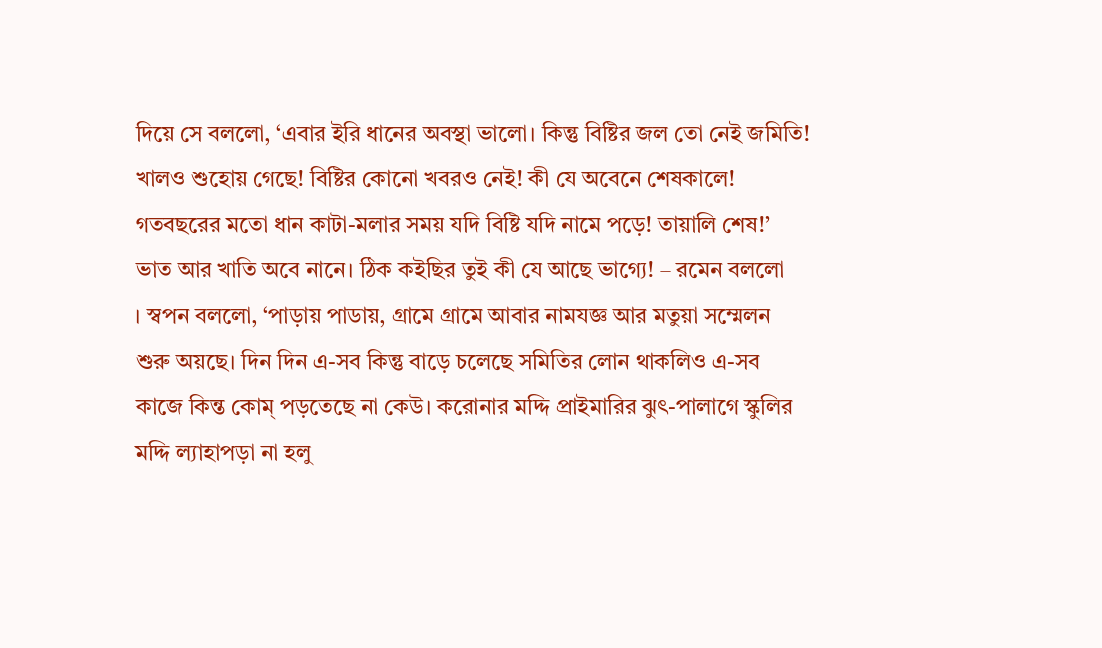দিয়ে সে বললো, ‘এবার ইরি ধানের অবস্থা ভালো। কিন্তু বিষ্টির জল তো নেই জমিতি! খালও শুহোয় গেছে! বিষ্টির কোনো খবরও নেই! কী যে অবেনে শেষকালে! গতবছরের মতো ধান কাটা-মলার সময় যদি বিষ্টি যদি নামে পড়ে! তায়ালি শেষ!’
ভাত আর খাতি অবে নানে। ঠিক কইছির তুই কী যে আছে ভাগ্যে! – রমেন বললো
। স্বপন বললো, ‘পাড়ায় পাডায়, গ্রামে গ্রামে আবার নামযজ্ঞ আর মতুয়া সম্মেলন শুরু অয়ছে। দিন দিন এ-সব কিন্তু বাড়ে চলেছে সমিতির লোন থাকলিও এ-সব কাজে কিন্ত কোম্ পড়তেছে না কেউ। করোনার মদ্দি প্রাইমারির ঝুৎ-পালাগে স্কুলির মদ্দি ল্যাহাপড়া না হলু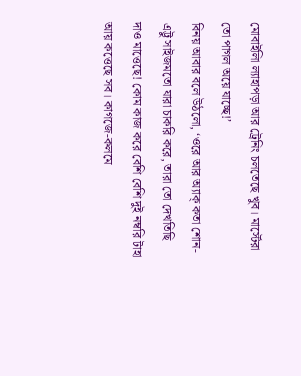মোবাইলিা ল্যাহাপড়া আর ট্রেনিং চলতেছে খুব। মার্স্টেরা তো পাগল অয়ে যাচ্ছে!’
বিনয় আবার বলে উঠলো, ‘ওরে আর অ্যাক্ কতা শোন- এট্টু সাইজমতো যারা চাকরি করে, তারা তো দেখতিছি দাও মাত্তেছে! কোম কাজ করে বেশি বেশি দুই নম্বরি টাহা আয় কত্তেছে সব। কাগজে-কলমে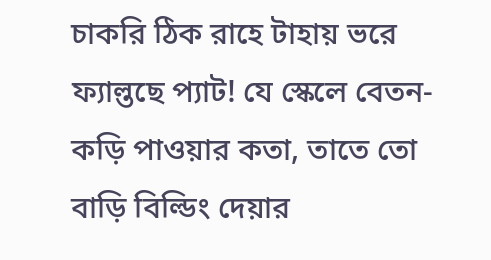চাকরি ঠিক রাহে টাহায় ভরে ফ্যাল্তছে প্যাট! যে স্কেলে বেতন-কড়ি পাওয়ার কতা, তাতে তো বাড়ি বিল্ডিং দেয়ার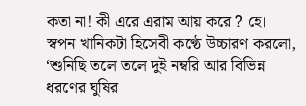কতা না! কী এরে এরাম আয় করে ? হে।
স্বপন খানিকটা হিসেবী কণ্ঠে উচ্চারণ করলো, ‘শুনিছি তলে তলে দুই নম্বরি আর বিভিন্ন ধরণের ঘুষির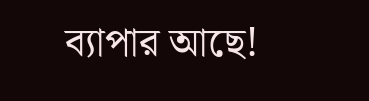ব্যাপার আছে!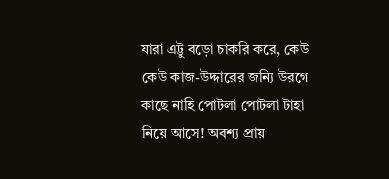যারা এট্টু বড়ো চাকরি করে, কেউ কেউ কাজ-উদ্দারের জন্যি উরগে কাছে নাহি পোটলা পোটলা টাহা নিয়ে আসে! অবশ্য প্রায়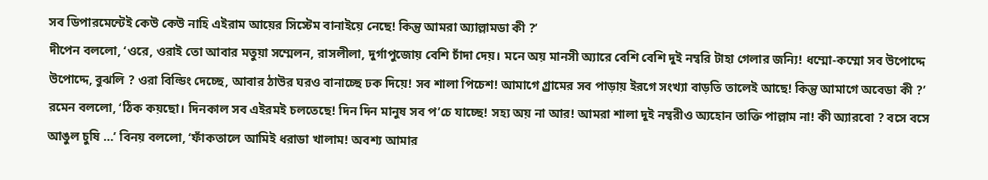সব ডিপারমেন্টেই কেউ কেউ নাহি এইরাম আয়ের সিস্টেম বানাইয়ে নেছে! কিন্তু আমরা অ্যাল্লামডা কী ?’
দীপেন বললো, ‘ওরে, ওরাই তো আবার মতুয়া সম্মেলন, রাসলীলা, দুর্গাপুজোয় বেশি চাঁদা দেয়। মনে অয় মানসী অ্যারে বেশি বেশি দুই নম্বরি টাহা গেলার জন্যি! ধম্মো-কম্মো সব উপোদ্দে উপোদ্দে, বুঝলি ? ওরা বিল্ডিং দেচ্ছে, আবার ঠাউর ঘরও বানাচ্ছে ঢক দিয়ে! সব শালা পিচেশ! আমাগে গ্র্রামের সব পাড়ায় ইরগে সংখ্যা বাড়তি তালেই আছে! কিন্তু আমাগে অবেডা কী ?’
রমেন বললো, ‘ঠিক কয়ছো। দিনকাল সব এইরমই চলতেছে! দিন দিন মানুষ সব প’চে যাচ্ছে! সহ্য অয় না আর! আমরা শালা দুই নম্বরীও অ্যহোন তাক্তি পাল্লাম না! কী অ্যারবো ? বসে বসে আঙুল চুষি …’ বিনয় বললো, ‘ফাঁকতালে আমিই ধরাডা খালাম! অবশ্য আমার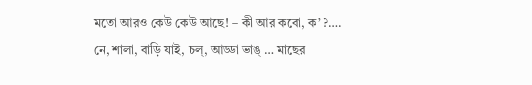মতো আরও কেউ কেউ আছে! – কী আর কবো, ক’ ?…. নে, শালা, বাড়ি যাই, চল্, আড্ডা ভাঙ্ … মাছের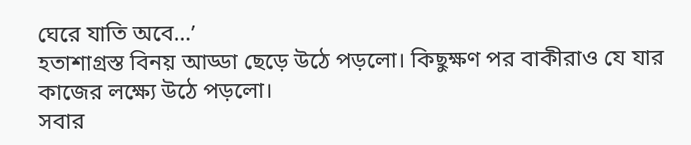ঘেরে যাতি অবে…’
হতাশাগ্রস্ত বিনয় আড্ডা ছেড়ে উঠে পড়লো। কিছুক্ষণ পর বাকীরাও যে যার কাজের লক্ষ্যে উঠে পড়লো।
সবার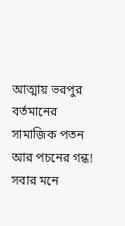আত্মায় ভরপুর বর্তমানের সামাজিক পতন আর পচনের গন্ধ! সবার মনে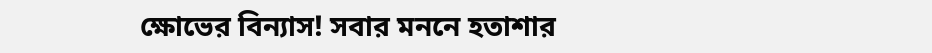ক্ষোভের বিন্যাস! সবার মননে হতাশার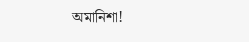অমানিশা!